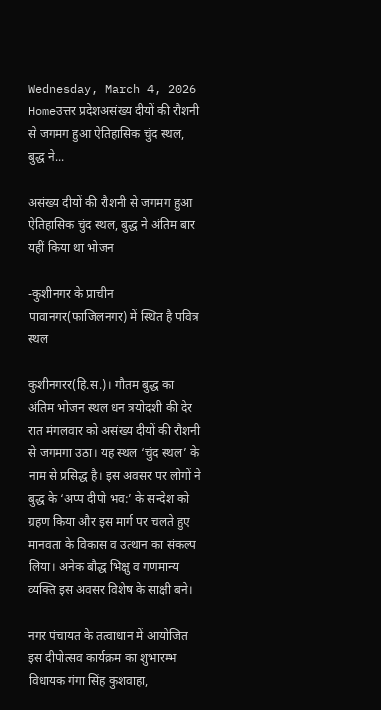Wednesday, March 4, 2026
Homeउत्तर प्रदेशअसंख्य दीयों की रौशनी से जगमग हुआ ऐतिहासिक चुंद स्थल, बुद्ध ने...

असंख्य दीयों की रौशनी से जगमग हुआ ऐतिहासिक चुंद स्थल, बुद्ध ने अंतिम बार यहीं किया था भोजन

-कुशीनगर के प्राचीन पावानगर(फाजिलनगर) में स्थित है पवित्र स्थल

कुशीनगरर(हि.स.)। गौतम बुद्ध का अंतिम भोजन स्थल धन त्रयोदशी की देर रात मंगलवार को असंख्य दीयों की रौशनी से जगमगा उठा। यह स्थल ‘चुंद स्थल’ के नाम से प्रसिद्ध है। इस अवसर पर लोगों ने बुद्ध के ‘अप्प दीपो भव:’ के सन्देश को ग्रहण किया और इस मार्ग पर चलते हुए मानवता के विकास व उत्थान का संकल्प लिया। अनेक बौद्ध भिक्षु व गणमान्य व्यक्ति इस अवसर विशेष के साक्षी बने।

नगर पंचायत के तत्वाधान में आयोजित इस दीपोत्सव कार्यक्रम का शुभारम्भ विधायक गंगा सिंह कुशवाहा,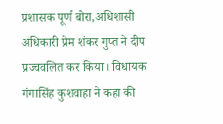प्रशासक पूर्ण बोरा,अधिशासी अधिकारी प्रेम शंकर गुप्त ने दीप प्रज्ववलित कर किया। विधायक गंगासिंह कुशवाहा ने कहा की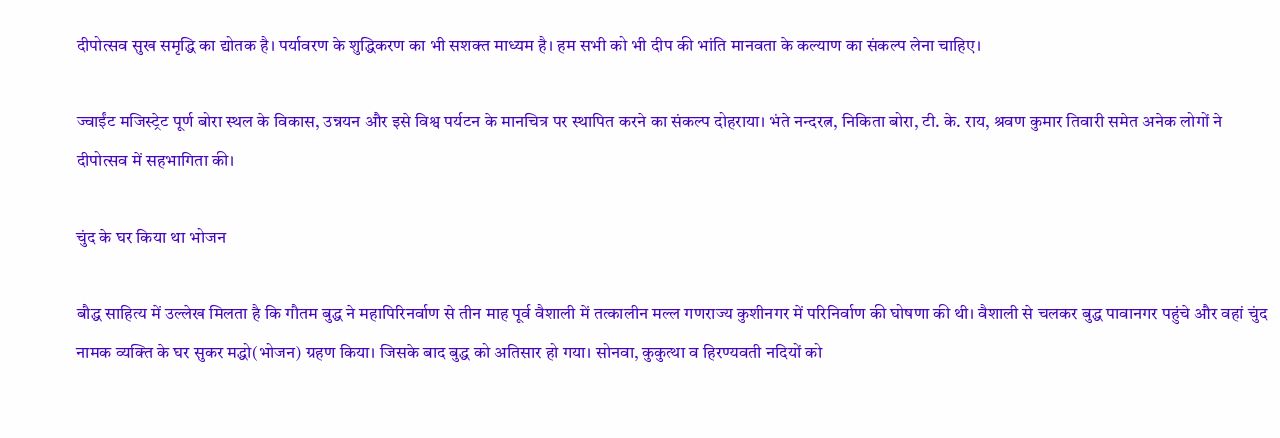दीपोत्सव सुख समृद्धि का द्योतक है। पर्यावरण के शुद्धिकरण का भी सशक्त माध्यम है। हम सभी को भी दीप की भांति मानवता के कल्याण का संकल्प लेना चाहिए।

ज्वाईंट मजिस्ट्रेट पूर्ण बोरा स्थल के विकास, उन्नयन और इसे विश्व पर्यटन के मानचित्र पर स्थापित करने का संकल्प दोहराया। भंते नन्दरत्न, निकिता बोरा, टी. के. राय, श्रवण कुमार तिवारी समेत अनेक लोगों ने दीपोत्सव में सहभागिता की।

चुंद के घर किया था भोजन

बौद्ध साहित्य में उल्लेख मिलता है कि गौतम बुद्ध ने महापिरिनर्वाण से तीन माह पूर्व वैशाली में तत्कालीन मल्ल गणराज्य कुशीनगर में परिनिर्वाण की घोषणा की थी। वैशाली से चलकर बुद्ध पावानगर पहुंचे और वहां चुंद नामक व्यक्ति के घर सुकर मद्धो(भोजन) ग्रहण किया। जिसके बाद बुद्ध को अतिसार हो गया। सोनवा, कुकुत्था व हिरण्यवती नदियों को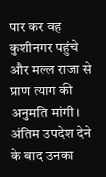पार कर वह कुशीनगर पहुंचे और मल्ल राजा से प्राण त्याग की अनुमति मांगी। अंतिम उपदेश देने के बाद उनका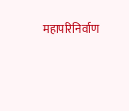महापरिनिर्वाण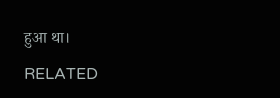हुआ था।

RELATED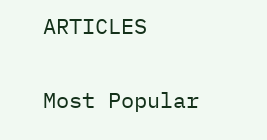ARTICLES

Most Popular